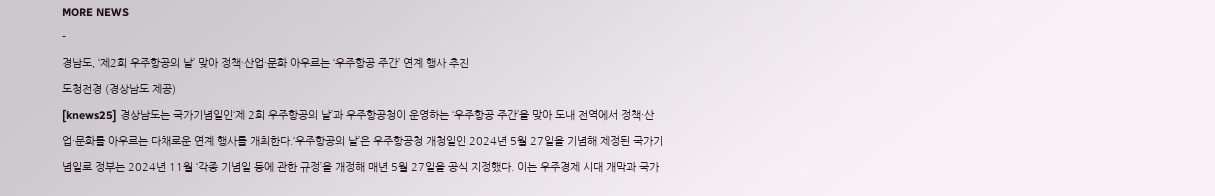MORE NEWS
-
경남도, ‘제2회 우주항공의 날’ 맞아 정책·산업·문화 아우르는 ‘우주항공 주간’ 연계 행사 추진
도청전경 (경상남도 제공)
[knews25] 경상남도는 국가기념일인‘제 2회 우주항공의 날’과 우주항공청이 운영하는 ‘우주항공 주간’을 맞아 도내 전역에서 정책·산업·문화를 아우르는 다채로운 연계 행사를 개최한다.‘우주항공의 날’은 우주항공청 개청일인 2024년 5월 27일을 기념해 제정된 국가기념일로 정부는 2024년 11월 ‘각종 기념일 등에 관한 규정’을 개정해 매년 5월 27일을 공식 지정했다. 이는 우주경제 시대 개막과 국가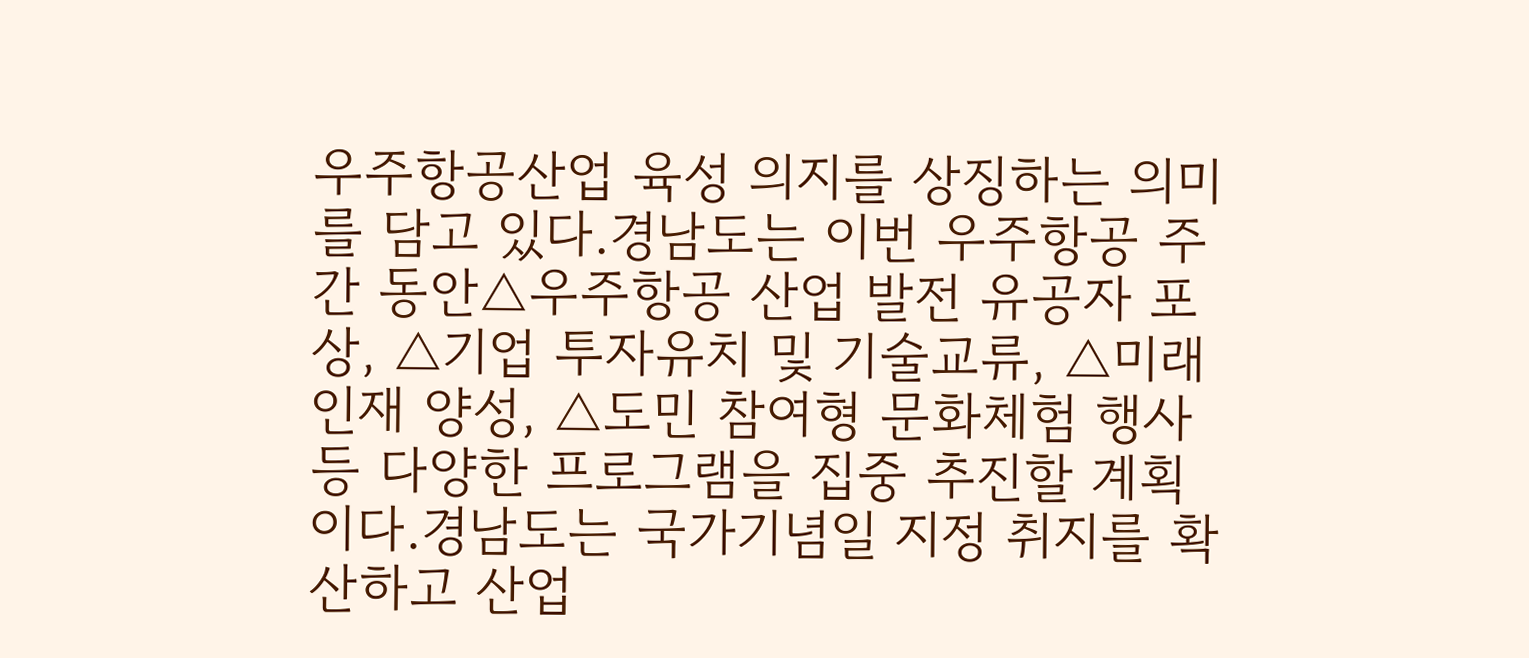우주항공산업 육성 의지를 상징하는 의미를 담고 있다.경남도는 이번 우주항공 주간 동안△우주항공 산업 발전 유공자 포상, △기업 투자유치 및 기술교류, △미래 인재 양성, △도민 참여형 문화체험 행사 등 다양한 프로그램을 집중 추진할 계획이다.경남도는 국가기념일 지정 취지를 확산하고 산업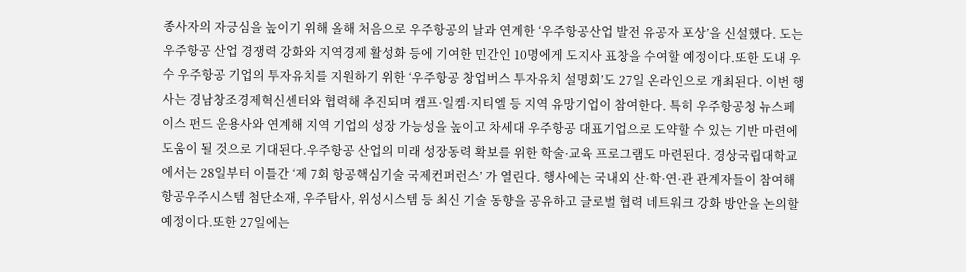종사자의 자긍심을 높이기 위해 올해 처음으로 우주항공의 날과 연계한 ‘우주항공산업 발전 유공자 포상’을 신설했다. 도는 우주항공 산업 경쟁력 강화와 지역경제 활성화 등에 기여한 민간인 10명에게 도지사 표창을 수여할 예정이다.또한 도내 우수 우주항공 기업의 투자유치를 지원하기 위한 ‘우주항공 창업버스 투자유치 설명회’도 27일 온라인으로 개최된다. 이번 행사는 경남창조경제혁신센터와 협력해 추진되며 캠프·일켐·지티엘 등 지역 유망기업이 참여한다. 특히 우주항공청 뉴스페이스 펀드 운용사와 연계해 지역 기업의 성장 가능성을 높이고 차세대 우주항공 대표기업으로 도약할 수 있는 기반 마련에 도움이 될 것으로 기대된다.우주항공 산업의 미래 성장동력 확보를 위한 학술·교육 프로그램도 마련된다. 경상국립대학교에서는 28일부터 이틀간 ‘제 7회 항공핵심기술 국제컨퍼런스’ 가 열린다. 행사에는 국내외 산·학·연·관 관계자들이 참여해 항공우주시스템 첨단소재, 우주탐사, 위성시스템 등 최신 기술 동향을 공유하고 글로벌 협력 네트워크 강화 방안을 논의할 예정이다.또한 27일에는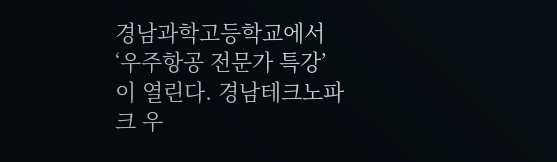경남과학고등학교에서 ‘우주항공 전문가 특강’ 이 열린다. 경남테크노파크 우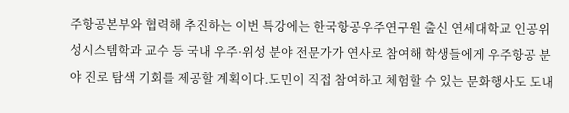주항공본부와 협력해 추진하는 이번 특강에는 한국항공우주연구원 출신 연세대학교 인공위성시스템학과 교수 등 국내 우주·위성 분야 전문가가 연사로 참여해 학생들에게 우주항공 분야 진로 탐색 기회를 제공할 계획이다.도민이 직접 참여하고 체험할 수 있는 문화행사도 도내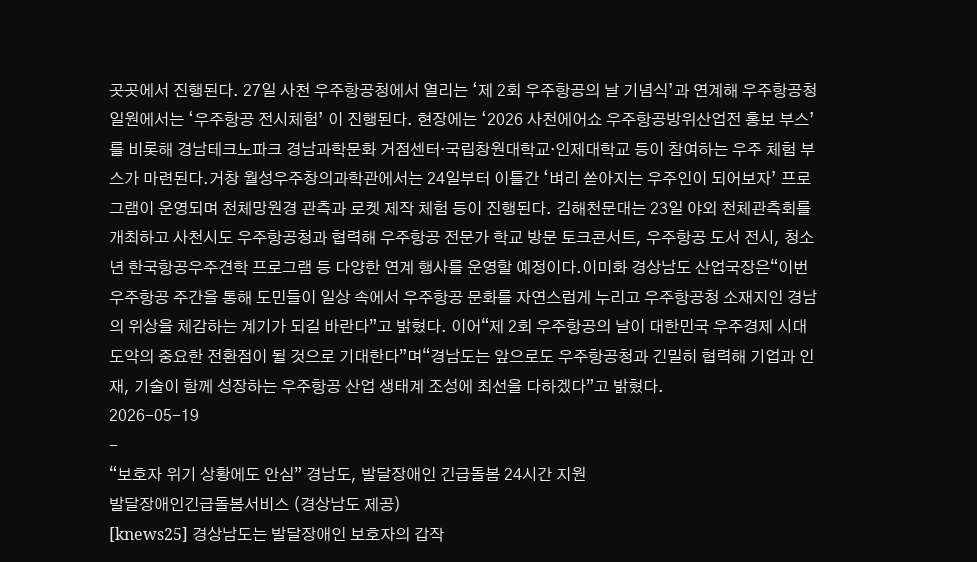곳곳에서 진행된다. 27일 사천 우주항공청에서 열리는 ‘제 2회 우주항공의 날 기념식’과 연계해 우주항공청 일원에서는 ‘우주항공 전시체험’ 이 진행된다. 현장에는 ‘2026 사천에어쇼 우주항공방위산업전 홍보 부스’를 비롯해 경남테크노파크 경남과학문화 거점센터·국립창원대학교·인제대학교 등이 참여하는 우주 체험 부스가 마련된다.거창 월성우주창의과학관에서는 24일부터 이틀간 ‘벼리 쏟아지는 우주인이 되어보자’ 프로그램이 운영되며 천체망원경 관측과 로켓 제작 체험 등이 진행된다. 김해천문대는 23일 야외 천체관측회를 개최하고 사천시도 우주항공청과 협력해 우주항공 전문가 학교 방문 토크콘서트, 우주항공 도서 전시, 청소년 한국항공우주견학 프로그램 등 다양한 연계 행사를 운영할 예정이다.이미화 경상남도 산업국장은“이번 우주항공 주간을 통해 도민들이 일상 속에서 우주항공 문화를 자연스럽게 누리고 우주항공청 소재지인 경남의 위상을 체감하는 계기가 되길 바란다”고 밝혔다. 이어“제 2회 우주항공의 날이 대한민국 우주경제 시대 도약의 중요한 전환점이 될 것으로 기대한다”며“경남도는 앞으로도 우주항공청과 긴밀히 협력해 기업과 인재, 기술이 함께 성장하는 우주항공 산업 생태계 조성에 최선을 다하겠다”고 밝혔다.
2026-05-19
-
“보호자 위기 상황에도 안심” 경남도, 발달장애인 긴급돌봄 24시간 지원
발달장애인긴급돌봄서비스 (경상남도 제공)
[knews25] 경상남도는 발달장애인 보호자의 갑작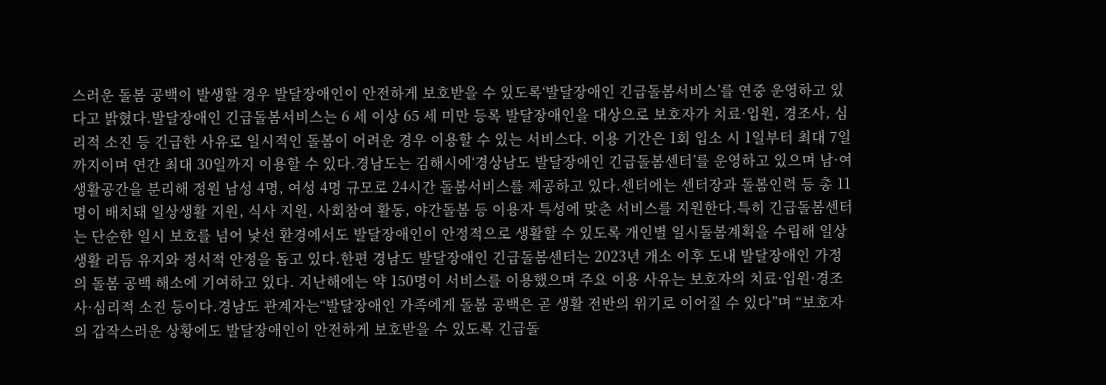스러운 돌봄 공백이 발생할 경우 발달장애인이 안전하게 보호받을 수 있도록‘발달장애인 긴급돌봄서비스’를 연중 운영하고 있다고 밝혔다.발달장애인 긴급돌봄서비스는 6 세 이상 65 세 미만 등록 발달장애인을 대상으로 보호자가 치료·입원, 경조사, 심리적 소진 등 긴급한 사유로 일시적인 돌봄이 어려운 경우 이용할 수 있는 서비스다. 이용 기간은 1회 입소 시 1일부터 최대 7일까지이며 연간 최대 30일까지 이용할 수 있다.경남도는 김해시에‘경상남도 발달장애인 긴급돌봄센터’를 운영하고 있으며 남·여 생활공간을 분리해 정원 남성 4명, 여성 4명 규모로 24시간 돌봄서비스를 제공하고 있다.센터에는 센터장과 돌봄인력 등 총 11명이 배치돼 일상생활 지원, 식사 지원, 사회참여 활동, 야간돌봄 등 이용자 특성에 맞춘 서비스를 지원한다.특히 긴급돌봄센터는 단순한 일시 보호를 넘어 낯선 환경에서도 발달장애인이 안정적으로 생활할 수 있도록 개인별 일시돌봄계획을 수립해 일상생활 리듬 유지와 정서적 안정을 돕고 있다.한편 경남도 발달장애인 긴급돌봄센터는 2023년 개소 이후 도내 발달장애인 가정의 돌봄 공백 해소에 기여하고 있다. 지난해에는 약 150명이 서비스를 이용했으며 주요 이용 사유는 보호자의 치료·입원·경조사·심리적 소진 등이다.경남도 관계자는“발달장애인 가족에게 돌봄 공백은 곧 생활 전반의 위기로 이어질 수 있다”며 “보호자의 갑작스러운 상황에도 발달장애인이 안전하게 보호받을 수 있도록 긴급돌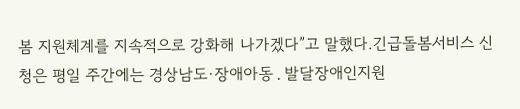봄 지원체계를 지속적으로 강화해 나가겠다”고 말했다.긴급돌봄서비스 신청은 평일 주간에는 경상남도·장애아동․발달장애인지원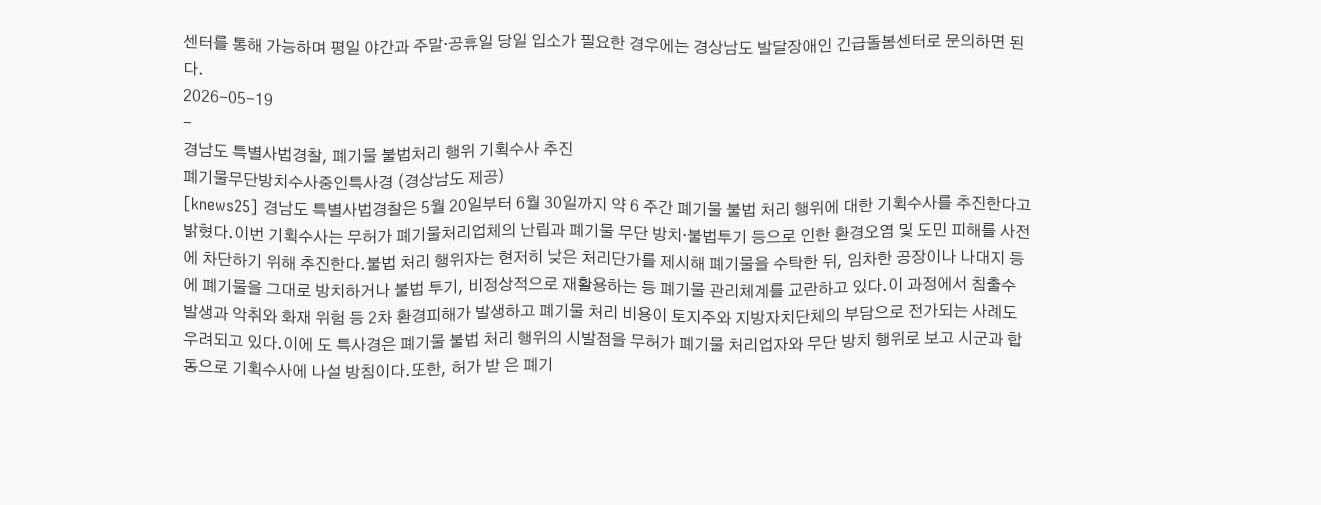센터를 통해 가능하며 평일 야간과 주말·공휴일 당일 입소가 필요한 경우에는 경상남도 발달장애인 긴급돌봄센터로 문의하면 된다.
2026-05-19
-
경남도 특별사법경찰, 폐기물 불법처리 행위 기획수사 추진
폐기물무단방치수사중인특사경 (경상남도 제공)
[knews25] 경남도 특별사법경찰은 5월 20일부터 6월 30일까지 약 6 주간 폐기물 불법 처리 행위에 대한 기획수사를 추진한다고 밝혔다.이번 기획수사는 무허가 폐기물처리업체의 난립과 폐기물 무단 방치·불법투기 등으로 인한 환경오염 및 도민 피해를 사전에 차단하기 위해 추진한다.불법 처리 행위자는 현저히 낮은 처리단가를 제시해 폐기물을 수탁한 뒤, 임차한 공장이나 나대지 등에 폐기물을 그대로 방치하거나 불법 투기, 비정상적으로 재활용하는 등 폐기물 관리체계를 교란하고 있다.이 과정에서 침출수 발생과 악취와 화재 위험 등 2차 환경피해가 발생하고 폐기물 처리 비용이 토지주와 지방자치단체의 부담으로 전가되는 사례도 우려되고 있다.이에 도 특사경은 폐기물 불법 처리 행위의 시발점을 무허가 폐기물 처리업자와 무단 방치 행위로 보고 시군과 합동으로 기획수사에 나설 방침이다.또한, 허가 받 은 폐기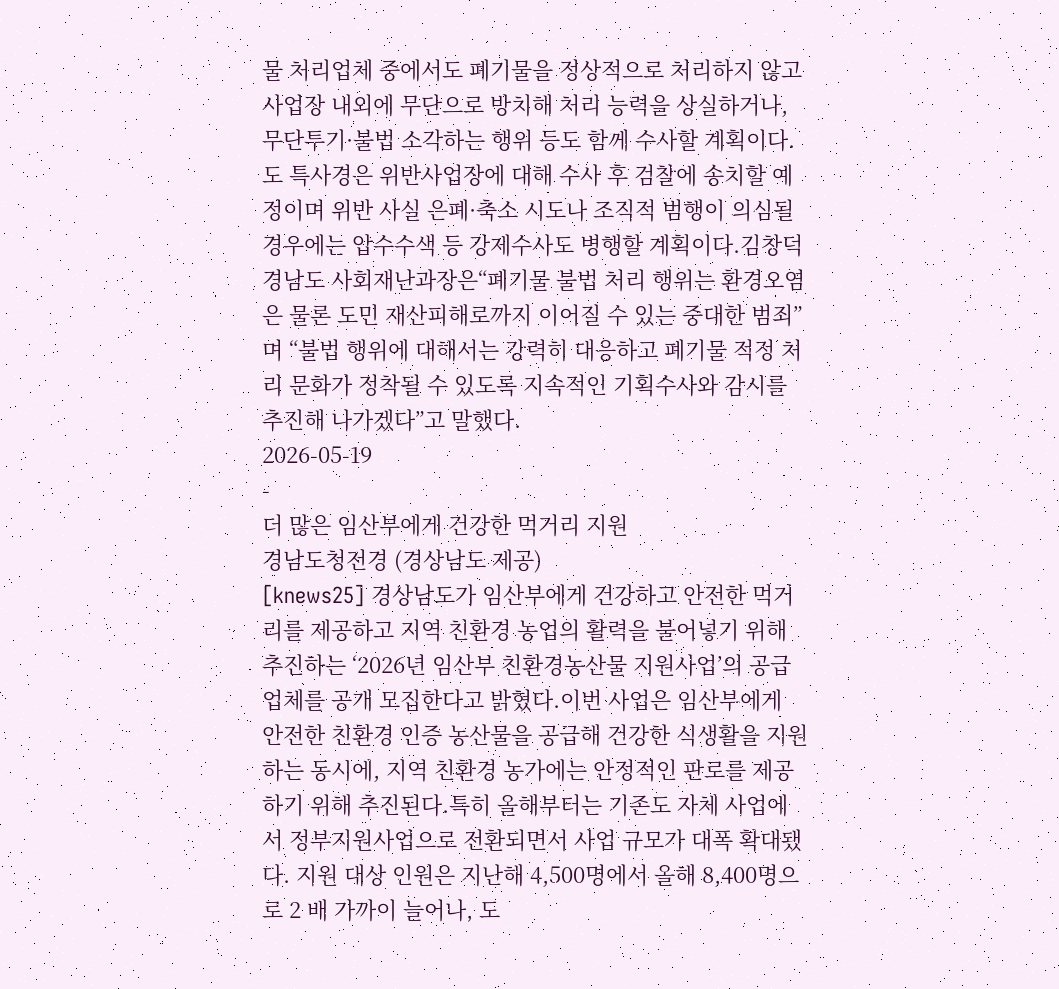물 처리업체 중에서도 폐기물을 정상적으로 처리하지 않고 사업장 내외에 무단으로 방치해 처리 능력을 상실하거나, 무단투기·불법 소각하는 행위 등도 함께 수사할 계획이다.도 특사경은 위반사업장에 대해 수사 후 검찰에 송치할 예정이며 위반 사실 은폐·축소 시도나 조직적 범행이 의심될 경우에는 압수수색 등 강제수사도 병행할 계획이다.김창덕 경남도 사회재난과장은“폐기물 불법 처리 행위는 환경오염은 물론 도민 재산피해로까지 이어질 수 있는 중대한 범죄”며 “불법 행위에 대해서는 강력히 대응하고 폐기물 적정 처리 문화가 정착될 수 있도록 지속적인 기획수사와 감시를 추진해 나가겠다”고 말했다.
2026-05-19
-
더 많은 임산부에게 건강한 먹거리 지원
경남도청전경 (경상남도 제공)
[knews25] 경상남도가 임산부에게 건강하고 안전한 먹거리를 제공하고 지역 친환경 농업의 활력을 불어넣기 위해 추진하는 ‘2026년 임산부 친환경농산물 지원사업’의 공급업체를 공개 모집한다고 밝혔다.이번 사업은 임산부에게 안전한 친환경 인증 농산물을 공급해 건강한 식생활을 지원하는 동시에, 지역 친환경 농가에는 안정적인 판로를 제공하기 위해 추진된다.특히 올해부터는 기존도 자체 사업에서 정부지원사업으로 전환되면서 사업 규모가 대폭 확대됐다. 지원 대상 인원은 지난해 4,500명에서 올해 8,400명으로 2 배 가까이 늘어나, 도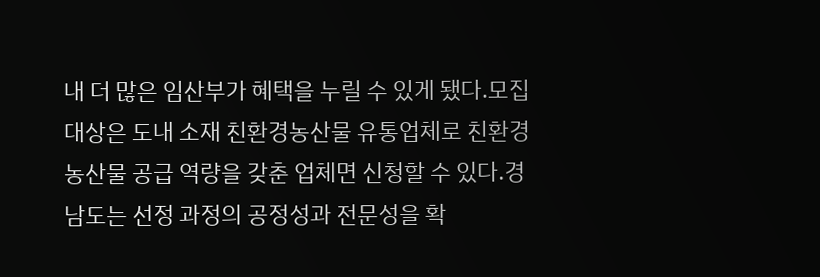내 더 많은 임산부가 혜택을 누릴 수 있게 됐다.모집 대상은 도내 소재 친환경농산물 유통업체로 친환경농산물 공급 역량을 갖춘 업체면 신청할 수 있다.경남도는 선정 과정의 공정성과 전문성을 확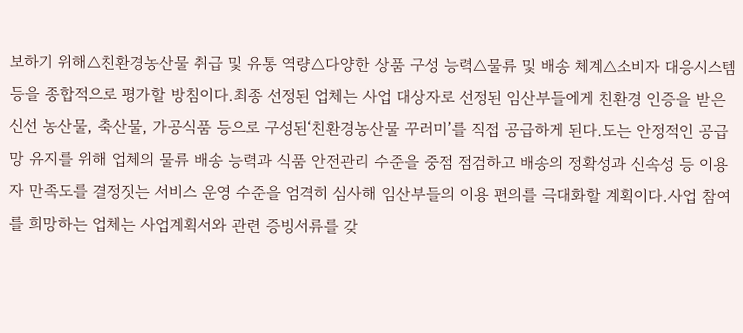보하기 위해△친환경농산물 취급 및 유통 역량△다양한 상품 구성 능력△물류 및 배송 체계△소비자 대응시스템 등을 종합적으로 평가할 방침이다.최종 선정된 업체는 사업 대상자로 선정된 임산부들에게 친환경 인증을 받은 신선 농산물, 축산물, 가공식품 등으로 구성된‘친환경농산물 꾸러미’를 직접 공급하게 된다.도는 안정적인 공급망 유지를 위해 업체의 물류 배송 능력과 식품 안전관리 수준을 중점 점검하고 배송의 정확성과 신속성 등 이용자 만족도를 결정짓는 서비스 운영 수준을 엄격히 심사해 임산부들의 이용 편의를 극대화할 계획이다.사업 참여를 희망하는 업체는 사업계획서와 관련 증빙서류를 갖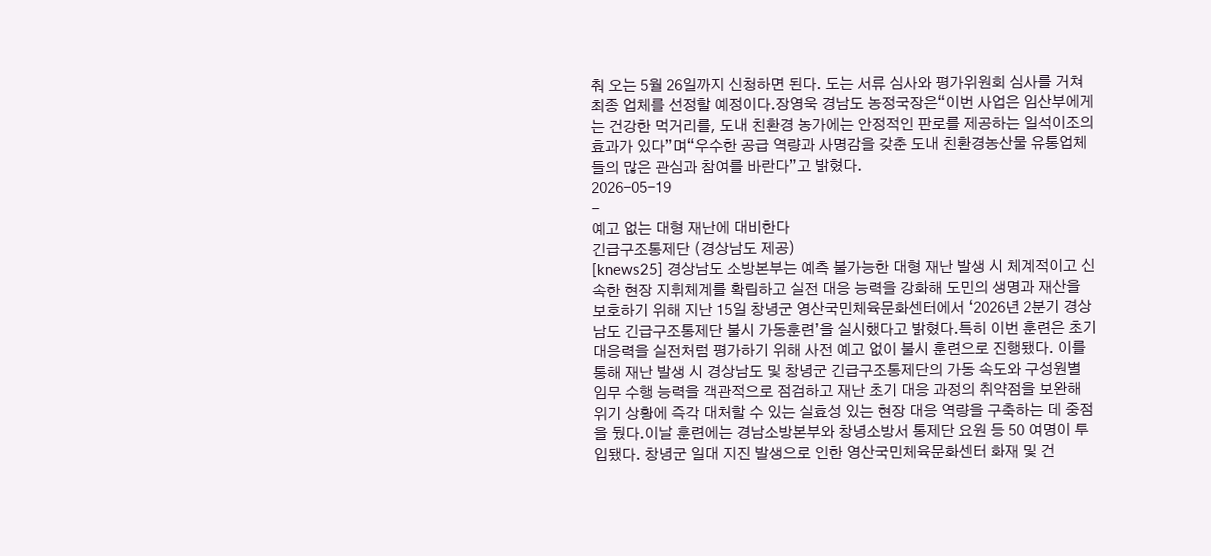춰 오는 5월 26일까지 신청하면 된다. 도는 서류 심사와 평가위원회 심사를 거쳐 최종 업체를 선정할 예정이다.장영욱 경남도 농정국장은“이번 사업은 임산부에게는 건강한 먹거리를, 도내 친환경 농가에는 안정적인 판로를 제공하는 일석이조의 효과가 있다”며“우수한 공급 역량과 사명감을 갖춘 도내 친환경농산물 유통업체들의 많은 관심과 참여를 바란다”고 밝혔다.
2026-05-19
-
예고 없는 대형 재난에 대비한다
긴급구조통제단 (경상남도 제공)
[knews25] 경상남도 소방본부는 예측 불가능한 대형 재난 발생 시 체계적이고 신속한 현장 지휘체계를 확립하고 실전 대응 능력을 강화해 도민의 생명과 재산을 보호하기 위해 지난 15일 창녕군 영산국민체육문화센터에서 ‘2026년 2분기 경상남도 긴급구조통제단 불시 가동훈련’을 실시했다고 밝혔다.특히 이번 훈련은 초기 대응력을 실전처럼 평가하기 위해 사전 예고 없이 불시 훈련으로 진행됐다. 이를 통해 재난 발생 시 경상남도 및 창녕군 긴급구조통제단의 가동 속도와 구성원별 임무 수행 능력을 객관적으로 점검하고 재난 초기 대응 과정의 취약점을 보완해 위기 상황에 즉각 대처할 수 있는 실효성 있는 현장 대응 역량을 구축하는 데 중점을 뒀다.이날 훈련에는 경남소방본부와 창녕소방서 통제단 요원 등 50 여명이 투입됐다. 창녕군 일대 지진 발생으로 인한 영산국민체육문화센터 화재 및 건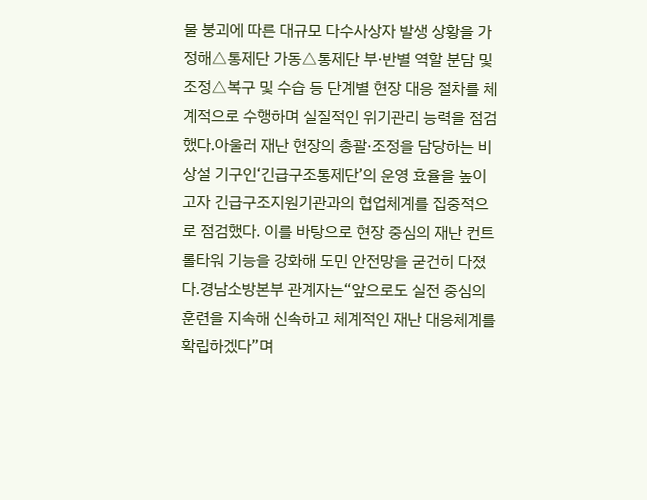물 붕괴에 따른 대규모 다수사상자 발생 상황을 가정해△통제단 가동△통제단 부·반별 역할 분담 및 조정△복구 및 수습 등 단계별 현장 대응 절차를 체계적으로 수행하며 실질적인 위기관리 능력을 점검했다.아울러 재난 현장의 총괄·조정을 담당하는 비상설 기구인‘긴급구조통제단’의 운영 효율을 높이고자 긴급구조지원기관과의 협업체계를 집중적으로 점검했다. 이를 바탕으로 현장 중심의 재난 컨트롤타워 기능을 강화해 도민 안전망을 굳건히 다졌다.경남소방본부 관계자는“앞으로도 실전 중심의 훈련을 지속해 신속하고 체계적인 재난 대응체계를 확립하겠다”며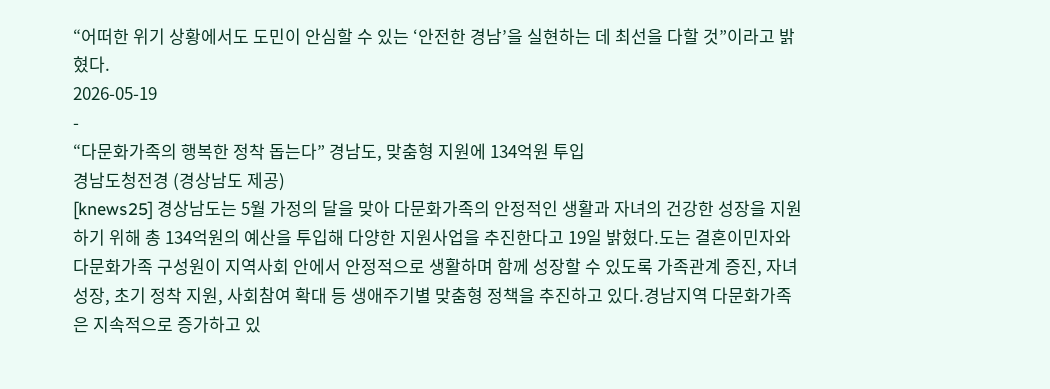“어떠한 위기 상황에서도 도민이 안심할 수 있는 ‘안전한 경남’을 실현하는 데 최선을 다할 것”이라고 밝혔다.
2026-05-19
-
“다문화가족의 행복한 정착 돕는다” 경남도, 맞춤형 지원에 134억원 투입
경남도청전경 (경상남도 제공)
[knews25] 경상남도는 5월 가정의 달을 맞아 다문화가족의 안정적인 생활과 자녀의 건강한 성장을 지원하기 위해 총 134억원의 예산을 투입해 다양한 지원사업을 추진한다고 19일 밝혔다.도는 결혼이민자와 다문화가족 구성원이 지역사회 안에서 안정적으로 생활하며 함께 성장할 수 있도록 가족관계 증진, 자녀 성장, 초기 정착 지원, 사회참여 확대 등 생애주기별 맞춤형 정책을 추진하고 있다.경남지역 다문화가족은 지속적으로 증가하고 있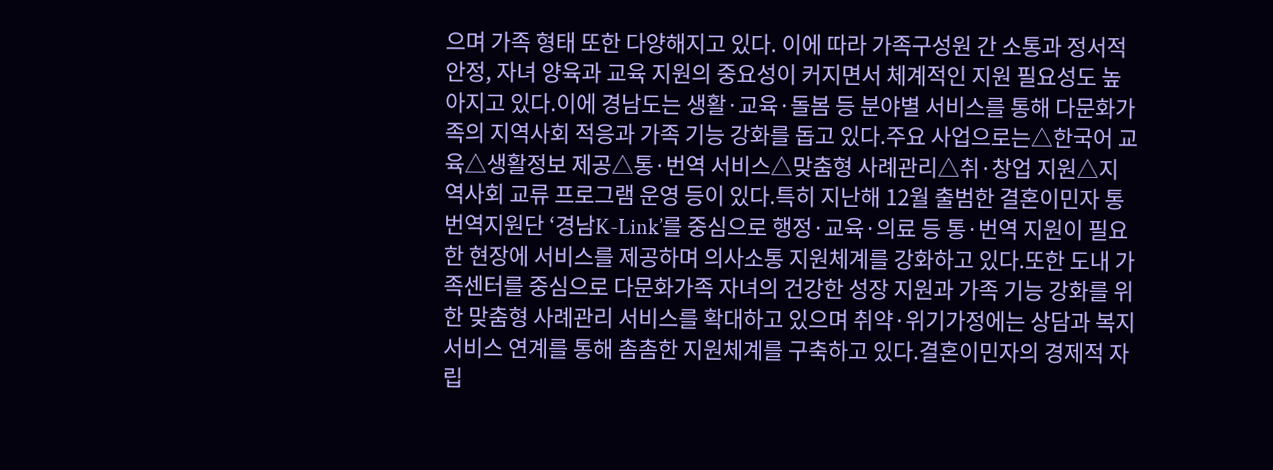으며 가족 형태 또한 다양해지고 있다. 이에 따라 가족구성원 간 소통과 정서적 안정, 자녀 양육과 교육 지원의 중요성이 커지면서 체계적인 지원 필요성도 높아지고 있다.이에 경남도는 생활·교육·돌봄 등 분야별 서비스를 통해 다문화가족의 지역사회 적응과 가족 기능 강화를 돕고 있다.주요 사업으로는△한국어 교육△생활정보 제공△통·번역 서비스△맞춤형 사례관리△취·창업 지원△지역사회 교류 프로그램 운영 등이 있다.특히 지난해 12월 출범한 결혼이민자 통번역지원단 ‘경남K-Link’를 중심으로 행정·교육·의료 등 통·번역 지원이 필요한 현장에 서비스를 제공하며 의사소통 지원체계를 강화하고 있다.또한 도내 가족센터를 중심으로 다문화가족 자녀의 건강한 성장 지원과 가족 기능 강화를 위한 맞춤형 사례관리 서비스를 확대하고 있으며 취약·위기가정에는 상담과 복지서비스 연계를 통해 촘촘한 지원체계를 구축하고 있다.결혼이민자의 경제적 자립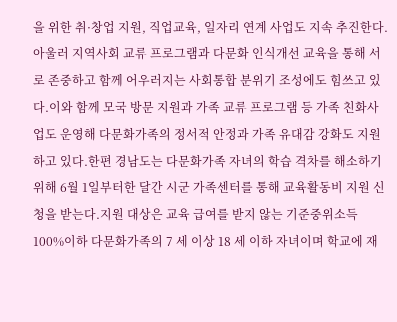을 위한 취·창업 지원, 직업교육, 일자리 연계 사업도 지속 추진한다. 아울러 지역사회 교류 프로그램과 다문화 인식개선 교육을 통해 서로 존중하고 함께 어우러지는 사회통합 분위기 조성에도 힘쓰고 있다.이와 함께 모국 방문 지원과 가족 교류 프로그램 등 가족 친화사업도 운영해 다문화가족의 정서적 안정과 가족 유대감 강화도 지원하고 있다.한편 경남도는 다문화가족 자녀의 학습 격차를 해소하기 위해 6월 1일부터한 달간 시군 가족센터를 통해 교육활동비 지원 신청을 받는다.지원 대상은 교육 급여를 받지 않는 기준중위소득 100%이하 다문화가족의 7 세 이상 18 세 이하 자녀이며 학교에 재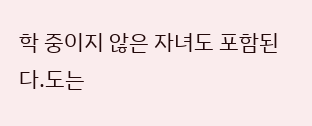학 중이지 않은 자녀도 포함된다.도는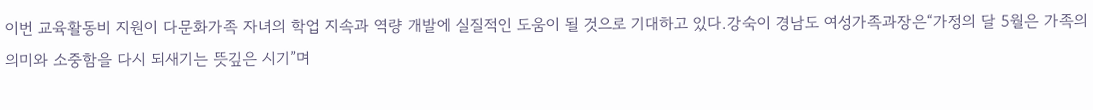이번 교육활동비 지원이 다문화가족 자녀의 학업 지속과 역량 개발에 실질적인 도움이 될 것으로 기대하고 있다.강숙이 경남도 여성가족과장은“가정의 달 5월은 가족의 의미와 소중함을 다시 되새기는 뜻깊은 시기”며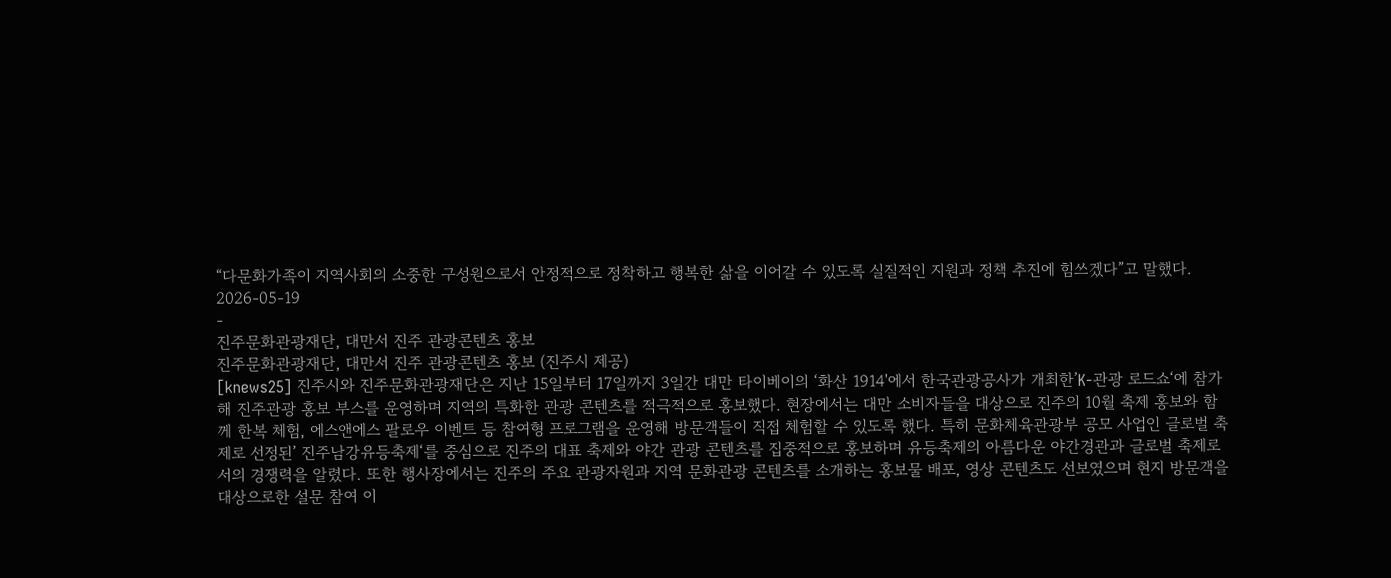“다문화가족이 지역사회의 소중한 구성원으로서 안정적으로 정착하고 행복한 삶을 이어갈 수 있도록 실질적인 지원과 정책 추진에 힘쓰겠다”고 말했다.
2026-05-19
-
진주문화관광재단, 대만서 진주 관광콘텐츠 홍보
진주문화관광재단, 대만서 진주 관광콘텐츠 홍보 (진주시 제공)
[knews25] 진주시와 진주문화관광재단은 지난 15일부터 17일까지 3일간 대만 타이베이의 ‘화산 1914'에서 한국관광공사가 개최한’K-관광 로드쇼‘에 참가해 진주관광 홍보 부스를 운영하며 지역의 특화한 관광 콘텐츠를 적극적으로 홍보했다. 현장에서는 대만 소비자들을 대상으로 진주의 10월 축제 홍보와 함께 한복 체험, 에스앤에스 팔로우 이벤트 등 참여형 프로그램을 운영해 방문객들이 직접 체험할 수 있도록 했다. 특히 문화체육관광부 공모 사업인 글로벌 축제로 선정된’ 진주남강유등축제‘를 중심으로 진주의 대표 축제와 야간 관광 콘텐츠를 집중적으로 홍보하며 유등축제의 아름다운 야간경관과 글로벌 축제로서의 경쟁력을 알렸다. 또한 행사장에서는 진주의 주요 관광자원과 지역 문화관광 콘텐츠를 소개하는 홍보물 배포, 영상 콘텐츠도 선보였으며 현지 방문객을 대상으로한 설문 참여 이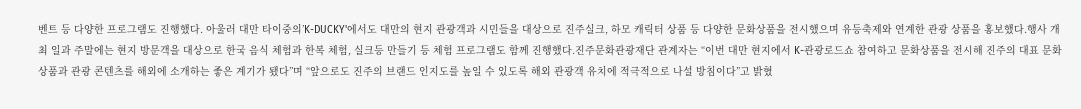벤트 등 다양한 프로그램도 진행했다. 아울러 대만 타이중의’K-DUCKY'에서도 대만의 현지 관광객과 시민들을 대상으로 진주실크, 하모 캐릭터 상품 등 다양한 문화상품을 전시했으며 유등축제와 연계한 관광 상품을 홍보했다.행사 개최 일과 주말에는 현지 방문객을 대상으로 한국 음식 체험과 한복 체험, 실크등 만들기 등 체험 프로그램도 함께 진행했다.진주문화관광재단 관계자는 “이번 대만 현지에서 K-관광로드쇼 참여하고 문화상품을 전시해 진주의 대표 문화상품과 관광 콘텐츠를 해외에 소개하는 좋은 계기가 됐다”며 “앞으로도 진주의 브랜드 인지도를 높일 수 있도록 해외 관광객 유치에 적극적으로 나설 방침이다”고 밝혔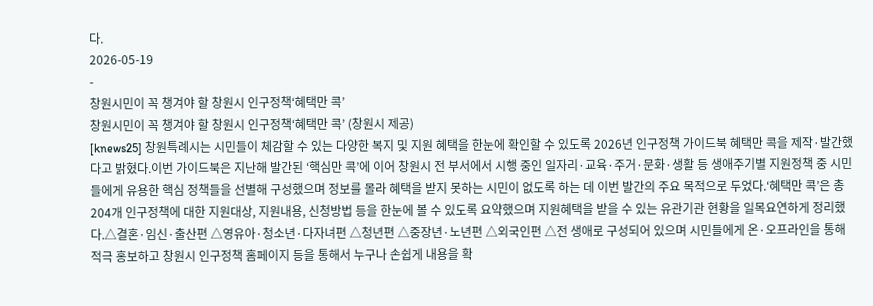다.
2026-05-19
-
창원시민이 꼭 챙겨야 할 창원시 인구정책‘혜택만 콕’
창원시민이 꼭 챙겨야 할 창원시 인구정책‘혜택만 콕’ (창원시 제공)
[knews25] 창원특례시는 시민들이 체감할 수 있는 다양한 복지 및 지원 혜택을 한눈에 확인할 수 있도록 2026년 인구정책 가이드북 혜택만 콕을 제작·발간했다고 밝혔다.이번 가이드북은 지난해 발간된 ‘핵심만 콕’에 이어 창원시 전 부서에서 시행 중인 일자리·교육·주거·문화·생활 등 생애주기별 지원정책 중 시민들에게 유용한 핵심 정책들을 선별해 구성했으며 정보를 몰라 혜택을 받지 못하는 시민이 없도록 하는 데 이번 발간의 주요 목적으로 두었다.‘혜택만 콕’은 총 204개 인구정책에 대한 지원대상, 지원내용, 신청방법 등을 한눈에 볼 수 있도록 요약했으며 지원혜택을 받을 수 있는 유관기관 현황을 일목요연하게 정리했다.△결혼·임신·출산편 △영유아·청소년·다자녀편 △청년편 △중장년·노년편 △외국인편 △전 생애로 구성되어 있으며 시민들에게 온·오프라인을 통해 적극 홍보하고 창원시 인구정책 홈페이지 등을 통해서 누구나 손쉽게 내용을 확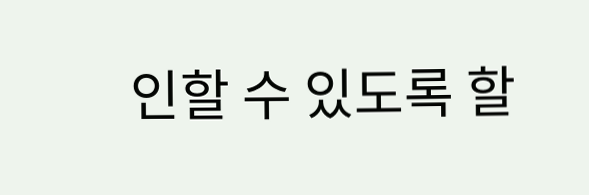인할 수 있도록 할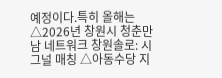예정이다.특히 올해는 △2026년 창원시 청춘만남 네트워크 창원솔로: 시그널 매칭 △아동수당 지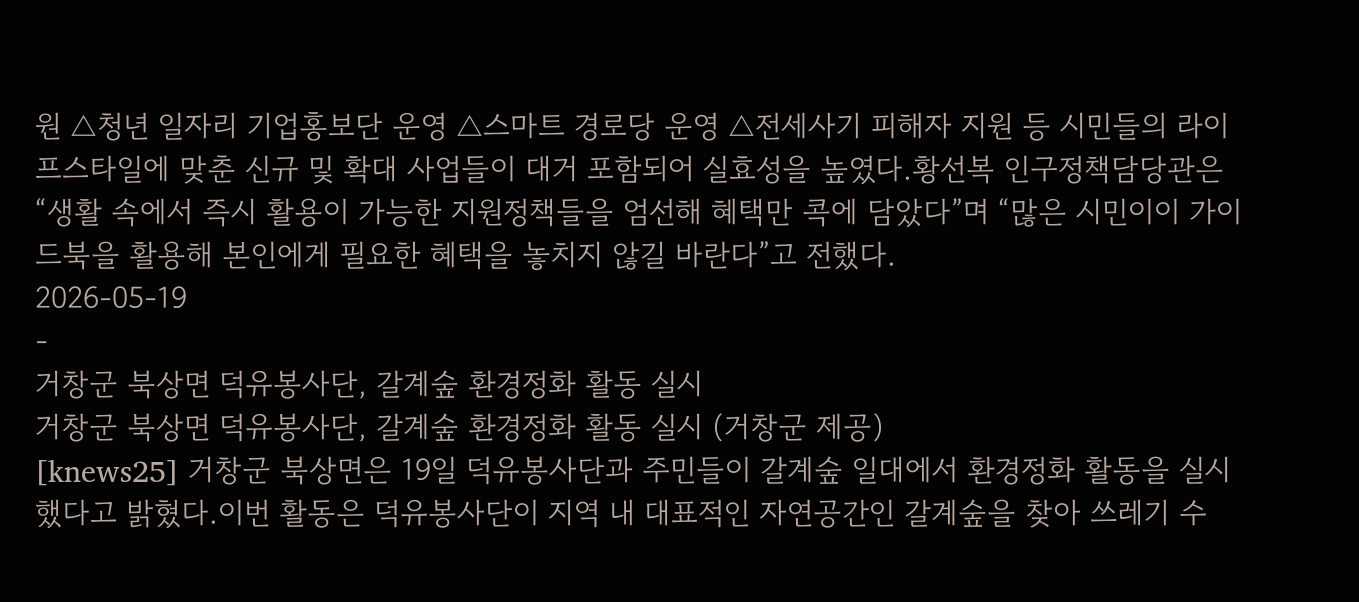원 △청년 일자리 기업홍보단 운영 △스마트 경로당 운영 △전세사기 피해자 지원 등 시민들의 라이프스타일에 맞춘 신규 및 확대 사업들이 대거 포함되어 실효성을 높였다.황선복 인구정책담당관은 “생활 속에서 즉시 활용이 가능한 지원정책들을 엄선해 혜택만 콕에 담았다”며 “많은 시민이이 가이드북을 활용해 본인에게 필요한 혜택을 놓치지 않길 바란다”고 전했다.
2026-05-19
-
거창군 북상면 덕유봉사단, 갈계숲 환경정화 활동 실시
거창군 북상면 덕유봉사단, 갈계숲 환경정화 활동 실시 (거창군 제공)
[knews25] 거창군 북상면은 19일 덕유봉사단과 주민들이 갈계숲 일대에서 환경정화 활동을 실시했다고 밝혔다.이번 활동은 덕유봉사단이 지역 내 대표적인 자연공간인 갈계숲을 찾아 쓰레기 수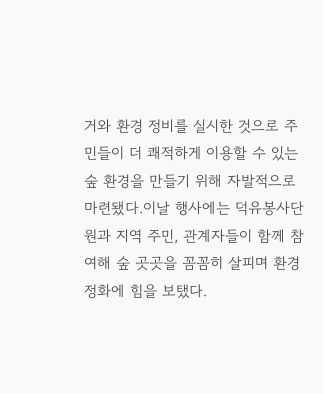거와 환경 정비를 실시한 것으로 주민들이 더 쾌적하게 이용할 수 있는 숲 환경을 만들기 위해 자발적으로 마련됐다.이날 행사에는 덕유봉사단원과 지역 주민, 관계자들이 함께 참여해 숲 곳곳을 꼼꼼히 살피며 환경정화에 힘을 보탰다.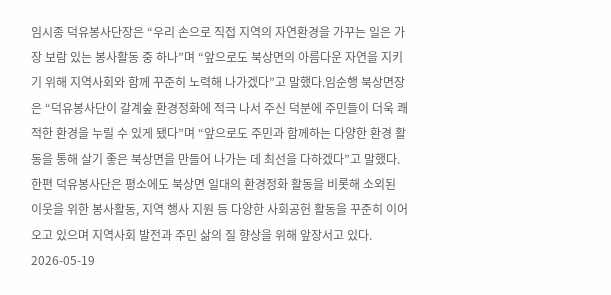임시종 덕유봉사단장은 “우리 손으로 직접 지역의 자연환경을 가꾸는 일은 가장 보람 있는 봉사활동 중 하나”며 “앞으로도 북상면의 아름다운 자연을 지키기 위해 지역사회와 함께 꾸준히 노력해 나가겠다”고 말했다.임순행 북상면장은 “덕유봉사단이 갈계숲 환경정화에 적극 나서 주신 덕분에 주민들이 더욱 쾌적한 환경을 누릴 수 있게 됐다”며 “앞으로도 주민과 함께하는 다양한 환경 활동을 통해 살기 좋은 북상면을 만들어 나가는 데 최선을 다하겠다”고 말했다.한편 덕유봉사단은 평소에도 북상면 일대의 환경정화 활동을 비롯해 소외된 이웃을 위한 봉사활동, 지역 행사 지원 등 다양한 사회공헌 활동을 꾸준히 이어오고 있으며 지역사회 발전과 주민 삶의 질 향상을 위해 앞장서고 있다.
2026-05-19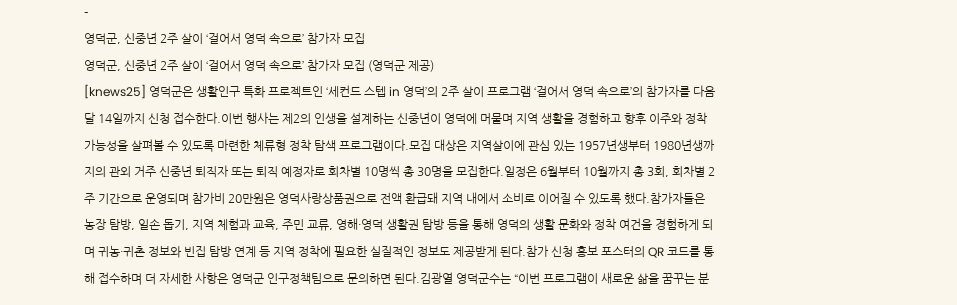-
영덕군, 신중년 2주 살이 ‘걸어서 영덕 속으로’ 참가자 모집
영덕군, 신중년 2주 살이 ‘걸어서 영덕 속으로’ 참가자 모집 (영덕군 제공)
[knews25] 영덕군은 생활인구 특화 프로젝트인 ‘세컨드 스텝 in 영덕’의 2주 살이 프로그램 ‘걸어서 영덕 속으로’의 참가자를 다음 달 14일까지 신청 접수한다.이번 행사는 제2의 인생을 설계하는 신중년이 영덕에 머물며 지역 생활을 경험하고 향후 이주와 정착 가능성을 살펴볼 수 있도록 마련한 체류형 정착 탐색 프로그램이다.모집 대상은 지역살이에 관심 있는 1957년생부터 1980년생까지의 관외 거주 신중년 퇴직자 또는 퇴직 예정자로 회차별 10명씩 총 30명을 모집한다.일정은 6월부터 10월까지 총 3회, 회차별 2주 기간으로 운영되며 참가비 20만원은 영덕사랑상품권으로 전액 환급돼 지역 내에서 소비로 이어질 수 있도록 했다.참가자들은 농장 탐방, 일손 돕기, 지역 체험과 교육, 주민 교류, 영해·영덕 생활권 탐방 등을 통해 영덕의 생활 문화와 정착 여건을 경험하게 되며 귀농·귀촌 정보와 빈집 탐방 연계 등 지역 정착에 필요한 실질적인 정보도 제공받게 된다.참가 신청 홍보 포스터의 QR 코드를 통해 접수하며 더 자세한 사항은 영덕군 인구정책팀으로 문의하면 된다.김광열 영덕군수는 “이번 프로그램이 새로운 삶을 꿈꾸는 분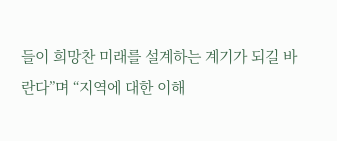들이 희망찬 미래를 설계하는 계기가 되길 바란다”며 “지역에 대한 이해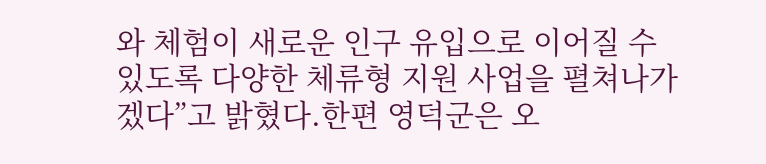와 체험이 새로운 인구 유입으로 이어질 수 있도록 다양한 체류형 지원 사업을 펼쳐나가겠다”고 밝혔다.한편 영덕군은 오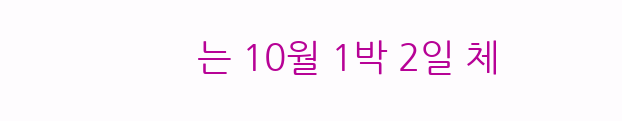는 10월 1박 2일 체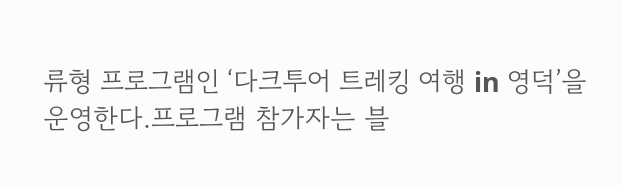류형 프로그램인 ‘다크투어 트레킹 여행 in 영덕’을 운영한다.프로그램 참가자는 블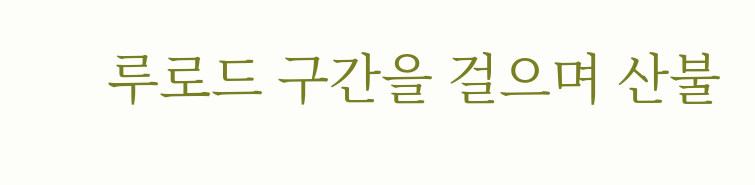루로드 구간을 걸으며 산불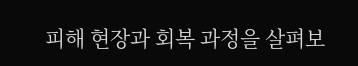피해 현장과 회복 과정을 살펴보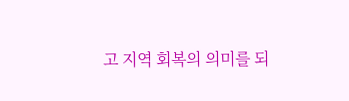고 지역 회복의 의미를 되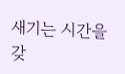새기는 시간을 갖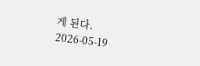게 된다.
2026-05-19